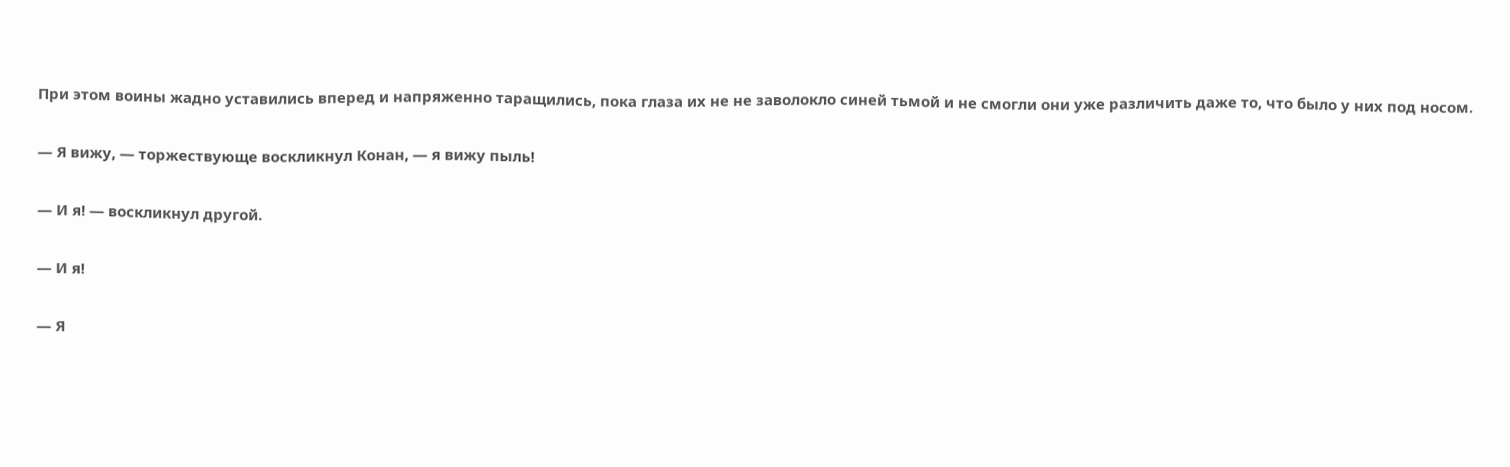При этом воины жадно уставились вперед и напряженно таращились, пока глаза их не не заволокло синей тьмой и не смогли они уже различить даже то, что было у них под носом.

— Я вижу, — торжествующе воскликнул Конан, — я вижу пыль!

— И я! — воскликнул другой.

— И я!

— Я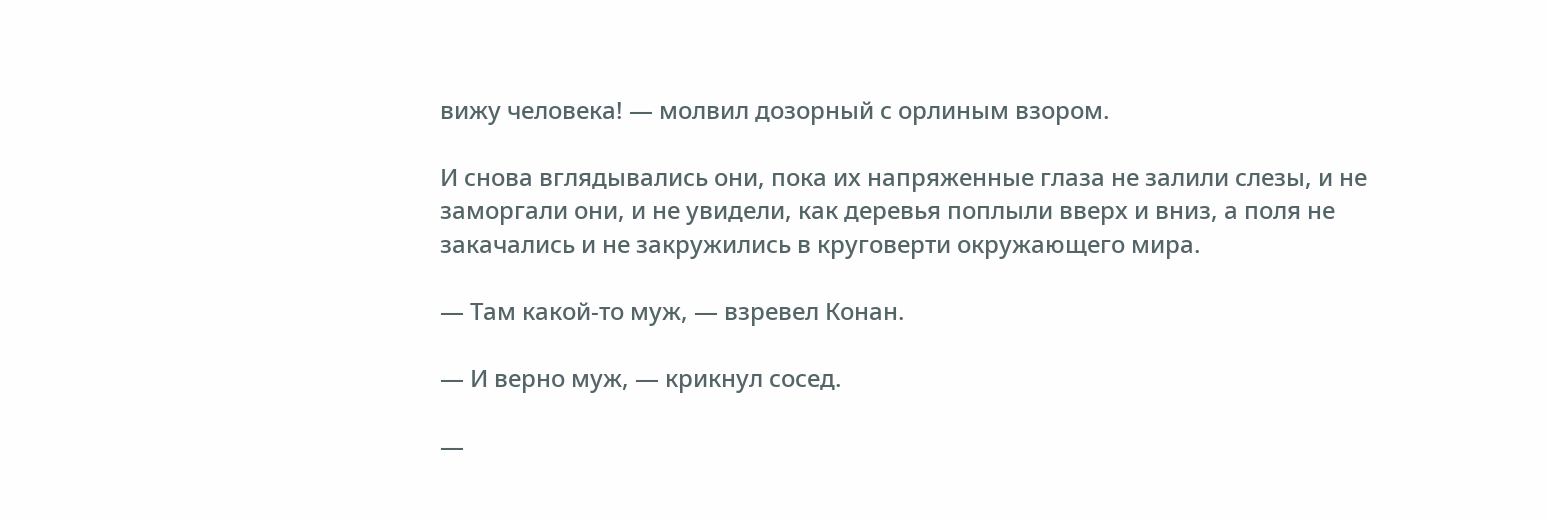вижу человека! — молвил дозорный с орлиным взором.

И снова вглядывались они, пока их напряженные глаза не залили слезы, и не заморгали они, и не увидели, как деревья поплыли вверх и вниз, а поля не закачались и не закружились в круговерти окружающего мира.

— Там какой-то муж, — взревел Конан.

— И верно муж, — крикнул сосед.

—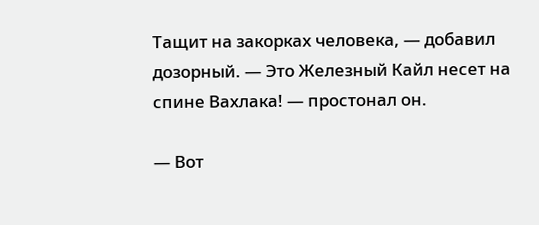Тащит на закорках человека, — добавил дозорный. — Это Железный Кайл несет на спине Вахлака! — простонал он.

— Вот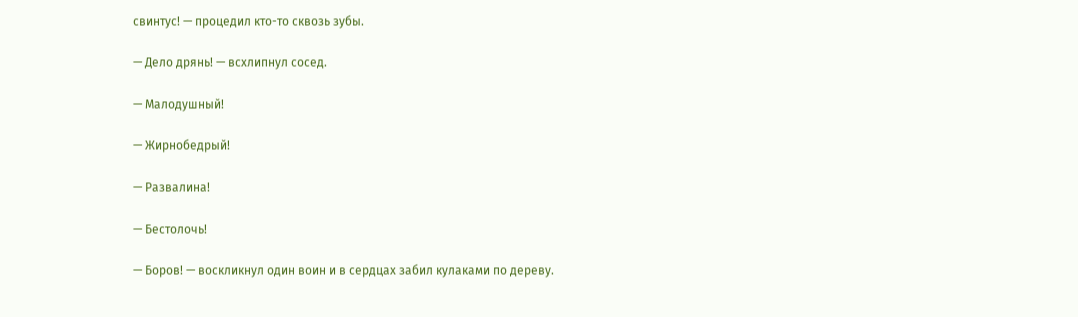свинтус! — процедил кто-то сквозь зубы.

— Дело дрянь! — всхлипнул сосед.

— Малодушный!

— Жирнобедрый!

— Развалина!

— Бестолочь!

— Боров! — воскликнул один воин и в сердцах забил кулаками по дереву.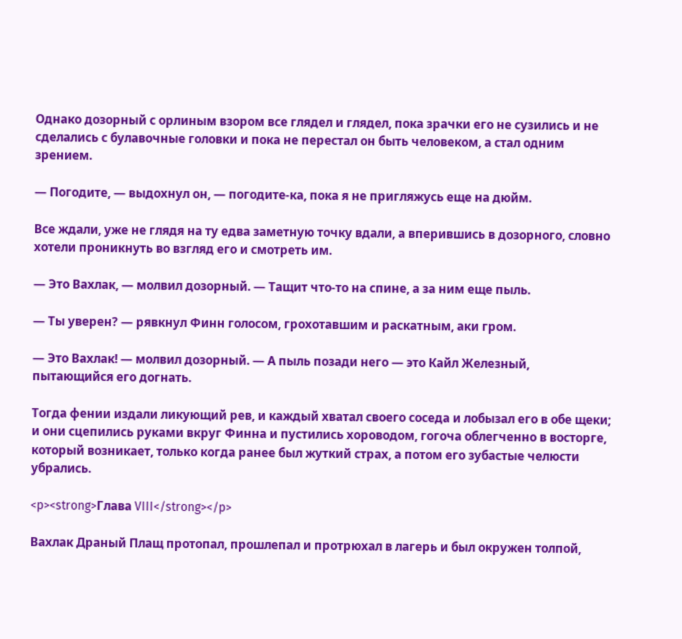Однако дозорный с орлиным взором все глядел и глядел, пока зрачки его не сузились и не сделались с булавочные головки и пока не перестал он быть человеком, а стал одним зрением.

— Погодите, — выдохнул он, — погодите-ка, пока я не пригляжусь еще на дюйм.

Все ждали, уже не глядя на ту едва заметную точку вдали, а вперившись в дозорного, словно хотели проникнуть во взгляд его и смотреть им.

— Это Вахлак, — молвил дозорный. — Тащит что-то на спине, а за ним еще пыль.

— Ты уверен? — рявкнул Финн голосом, грохотавшим и раскатным, аки гром.

— Это Вахлак! — молвил дозорный. — А пыль позади него — это Кайл Железный, пытающийся его догнать.

Тогда фении издали ликующий рев, и каждый хватал своего соседа и лобызал его в обе щеки; и они сцепились руками вкруг Финна и пустились хороводом, гогоча облегченно в восторге, который возникает, только когда ранее был жуткий страх, а потом его зубастые челюсти убрались.

<p><strong>Глава VIII</strong></p>

Вахлак Драный Плащ протопал, прошлепал и протрюхал в лагерь и был окружен толпой,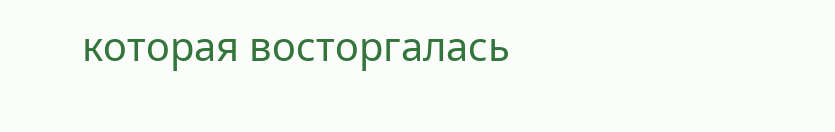которая восторгалась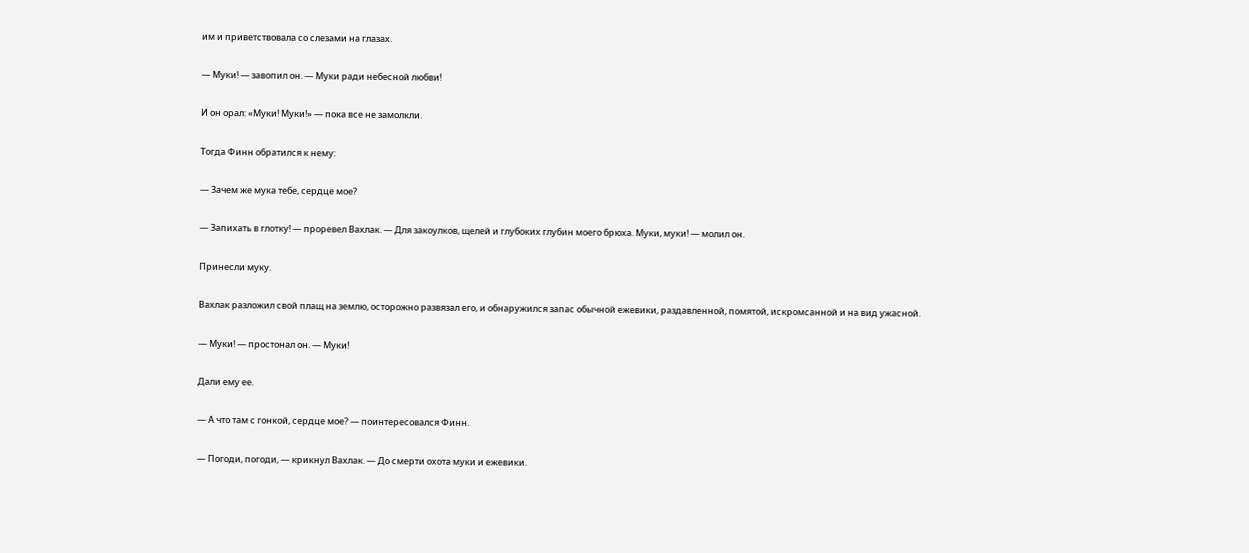им и приветствовала со слезами на глазах.

— Муки! — завопил он. — Муки ради небесной любви!

И он орал: «Муки! Муки!» — пока все не замолкли.

Тогда Финн обратился к нему:

— Зачем же мука тебе, сердце мое?

— Запихать в глотку! — проревел Вахлак. — Для закоулков, щелей и глубоких глубин моего брюха. Муки, муки! — молил он.

Принесли муку.

Вахлак разложил свой плащ на землю, осторожно развязал его, и обнаружился запас обычной ежевики, раздавленной, помятой, искромсанной и на вид ужасной.

— Муки! — простонал он. — Муки!

Дали ему ее.

— А что там с гонкой, сердце мое? — поинтересовался Финн.

— Погоди, погоди, — крикнул Вахлак. — До смерти охота муки и ежевики.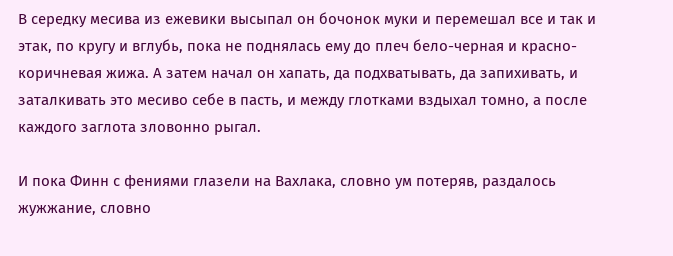В середку месива из ежевики высыпал он бочонок муки и перемешал все и так и этак, по кругу и вглубь, пока не поднялась ему до плеч бело-черная и красно-коричневая жижа. А затем начал он хапать, да подхватывать, да запихивать, и заталкивать это месиво себе в пасть, и между глотками вздыхал томно, а после каждого заглота зловонно рыгал.

И пока Финн с фениями глазели на Вахлака, словно ум потеряв, раздалось жужжание, словно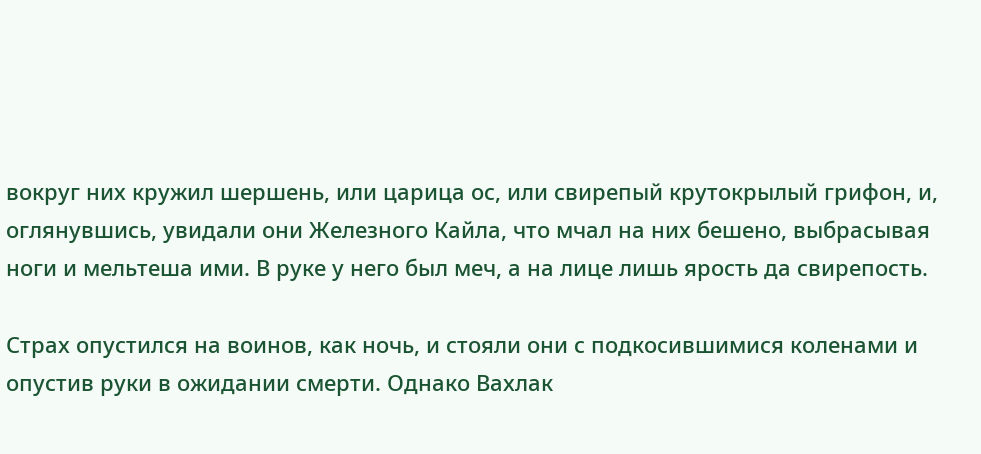вокруг них кружил шершень, или царица ос, или свирепый крутокрылый грифон, и, оглянувшись, увидали они Железного Кайла, что мчал на них бешено, выбрасывая ноги и мельтеша ими. В руке у него был меч, а на лице лишь ярость да свирепость.

Страх опустился на воинов, как ночь, и стояли они с подкосившимися коленами и опустив руки в ожидании смерти. Однако Вахлак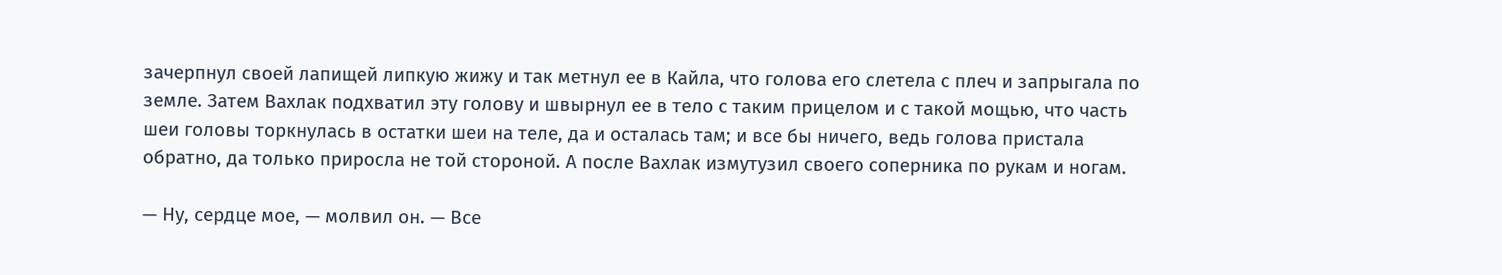зачерпнул своей лапищей липкую жижу и так метнул ее в Кайла, что голова его слетела с плеч и запрыгала по земле. Затем Вахлак подхватил эту голову и швырнул ее в тело с таким прицелом и с такой мощью, что часть шеи головы торкнулась в остатки шеи на теле, да и осталась там; и все бы ничего, ведь голова пристала обратно, да только приросла не той стороной. А после Вахлак измутузил своего соперника по рукам и ногам.

— Ну, сердце мое, — молвил он. — Все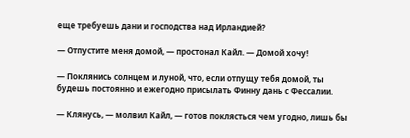еще требуешь дани и господства над Ирландией?

— Отпустите меня домой, — простонал Кайл. — Домой хочу!

— Поклянись солнцем и луной, что, если отпущу тебя домой, ты будешь постоянно и ежегодно присылать Финну дань с Фессалии.

— Клянусь, — молвил Кайл, — готов поклясться чем угодно, лишь бы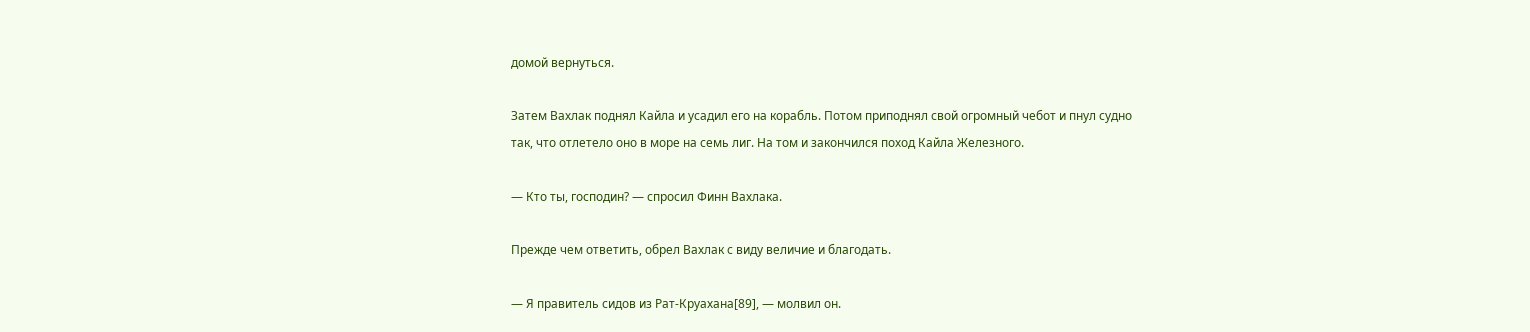домой вернуться.

Затем Вахлак поднял Кайла и усадил его на корабль. Потом приподнял свой огромный чебот и пнул судно так, что отлетело оно в море на семь лиг. На том и закончился поход Кайла Железного.

— Кто ты, господин? — спросил Финн Вахлака.

Прежде чем ответить, обрел Вахлак с виду величие и благодать.

— Я правитель сидов из Рат-Круахана[89], — молвил он.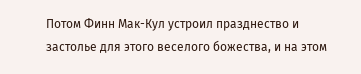Потом Финн Мак-Кул устроил празднество и застолье для этого веселого божества, и на этом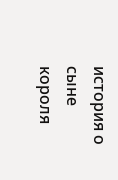история о сыне короля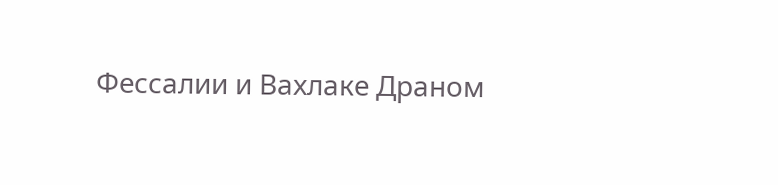Фессалии и Вахлаке Драном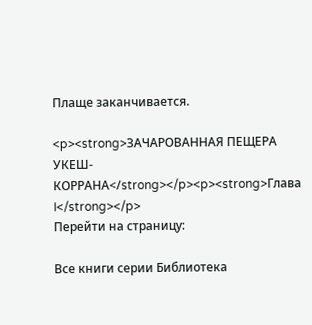Плаще заканчивается.

<p><strong>ЗАЧАРОВАННАЯ ПЕЩЕРА УКЕШ-КОРРАНА</strong></p><p><strong>Глава I</strong></p>
Перейти на страницу:

Все книги серии Библиотека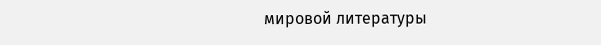мировой литературы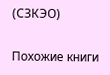(СЗКЭО)

Похожие книги